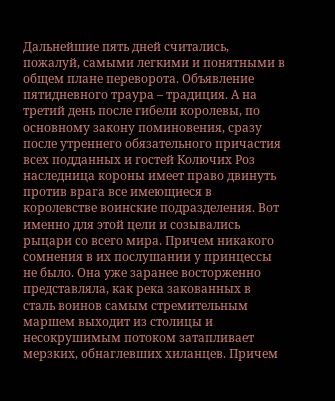Дальнейшие пять дней считались, пожалуй, самыми легкими и понятными в общем плане переворота. Объявление пятидневного траура – традиция. А на третий день после гибели королевы, по основному закону поминовения, сразу после утреннего обязательного причастия всех подданных и гостей Колючих Роз наследница короны имеет право двинуть против врага все имеющиеся в королевстве воинские подразделения. Вот именно для этой цели и созывались рыцари со всего мира. Причем никакого сомнения в их послушании у принцессы не было. Она уже заранее восторженно представляла, как река закованных в сталь воинов самым стремительным маршем выходит из столицы и несокрушимым потоком затапливает мерзких, обнаглевших хиланцев. Причем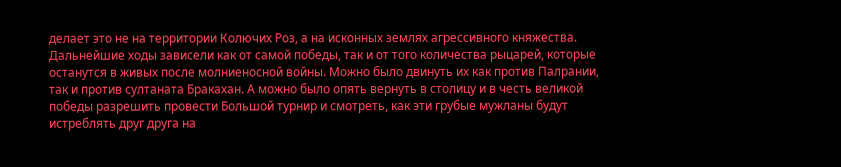делает это не на территории Колючих Роз, а на исконных землях агрессивного княжества. Дальнейшие ходы зависели как от самой победы, так и от того количества рыцарей, которые останутся в живых после молниеносной войны. Можно было двинуть их как против Палрании, так и против султаната Бракахан. А можно было опять вернуть в столицу и в честь великой победы разрешить провести Большой турнир и смотреть, как эти грубые мужланы будут истреблять друг друга на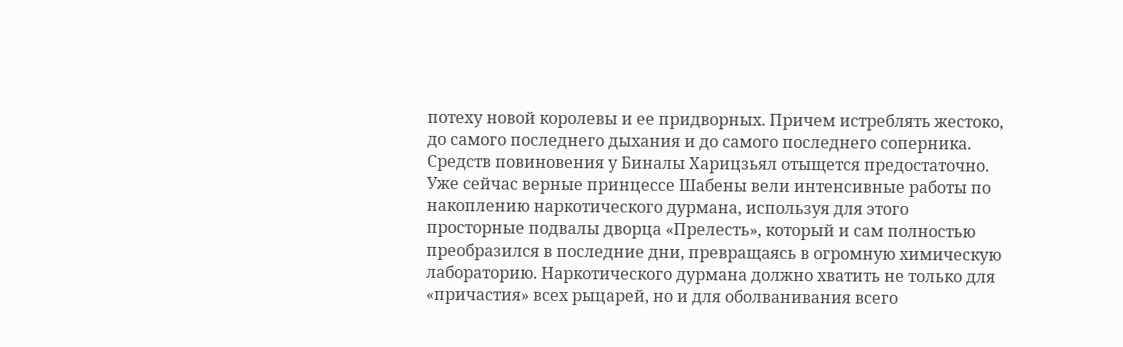потеху новой королевы и ее придворных. Причем истреблять жестоко, до самого последнего дыхания и до самого последнего соперника. Средств повиновения у Биналы Харицзьял отыщется предостаточно.
Уже сейчас верные принцессе Шабены вели интенсивные работы по накоплению наркотического дурмана, используя для этого просторные подвалы дворца «Прелесть», который и сам полностью преобразился в последние дни, превращаясь в огромную химическую лабораторию. Наркотического дурмана должно хватить не только для «причастия» всех рыцарей, но и для оболванивания всего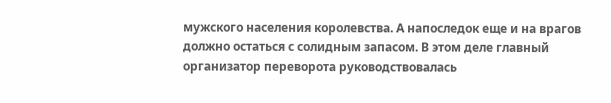мужского населения королевства. А напоследок еще и на врагов должно остаться с солидным запасом. В этом деле главный организатор переворота руководствовалась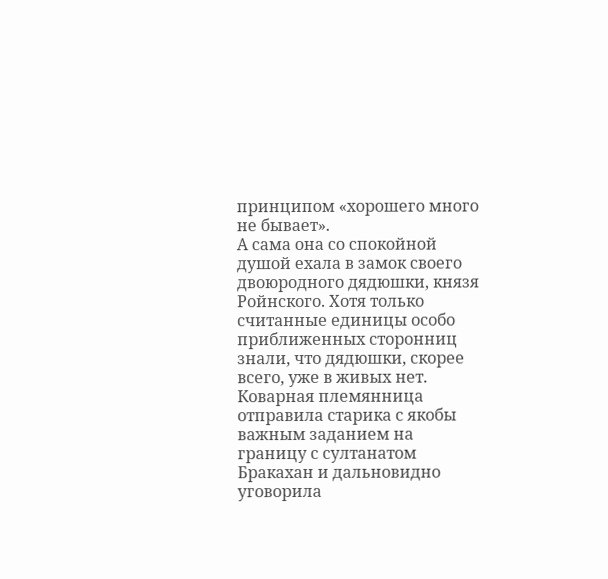принципом «хорошего много не бывает».
А сама она со спокойной душой ехала в замок своего двоюродного дядюшки, князя Ройнского. Хотя только считанные единицы особо приближенных сторонниц знали, что дядюшки, скорее всего, уже в живых нет. Коварная племянница отправила старика с якобы важным заданием на границу с султанатом Бракахан и дальновидно уговорила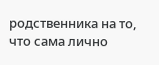родственника на то, что сама лично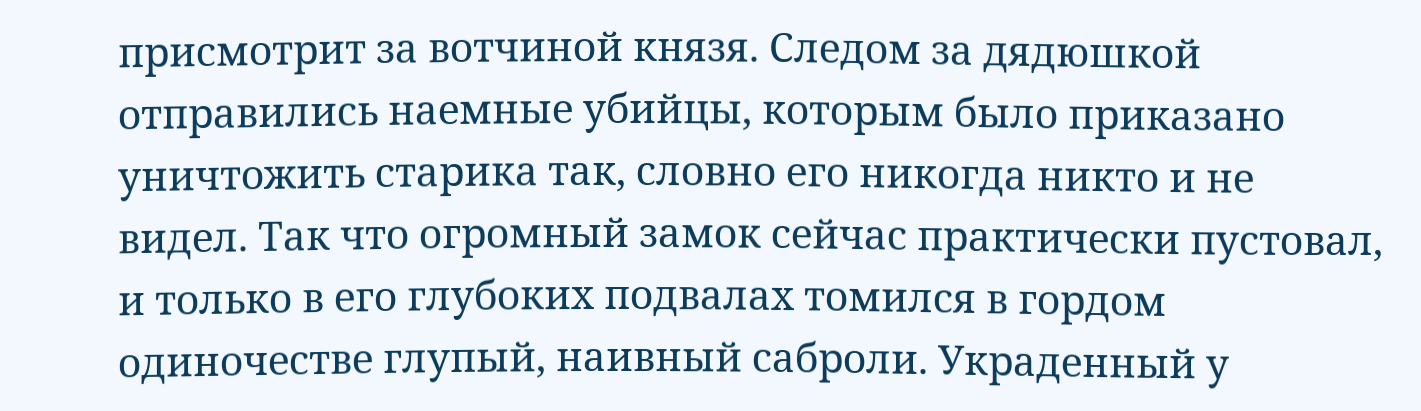присмотрит за вотчиной князя. Следом за дядюшкой отправились наемные убийцы, которым было приказано уничтожить старика так, словно его никогда никто и не видел. Так что огромный замок сейчас практически пустовал, и только в его глубоких подвалах томился в гордом одиночестве глупый, наивный саброли. Украденный у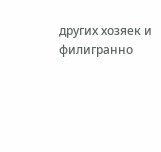других хозяек и филигранно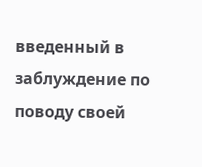введенный в заблуждение по поводу своей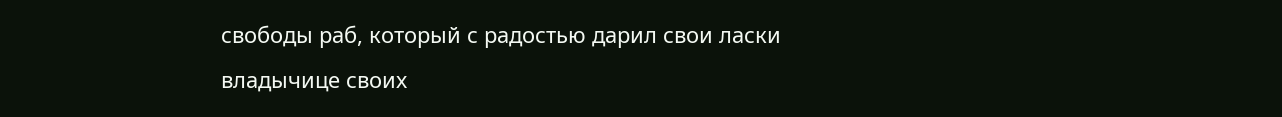свободы раб, который с радостью дарил свои ласки владычице своих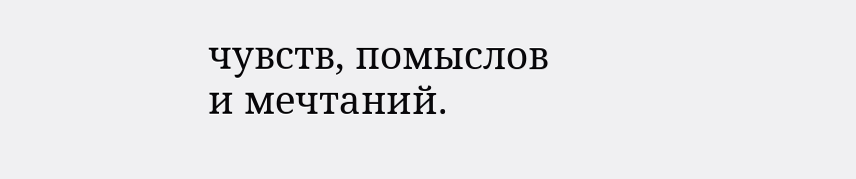чувств, помыслов и мечтаний.